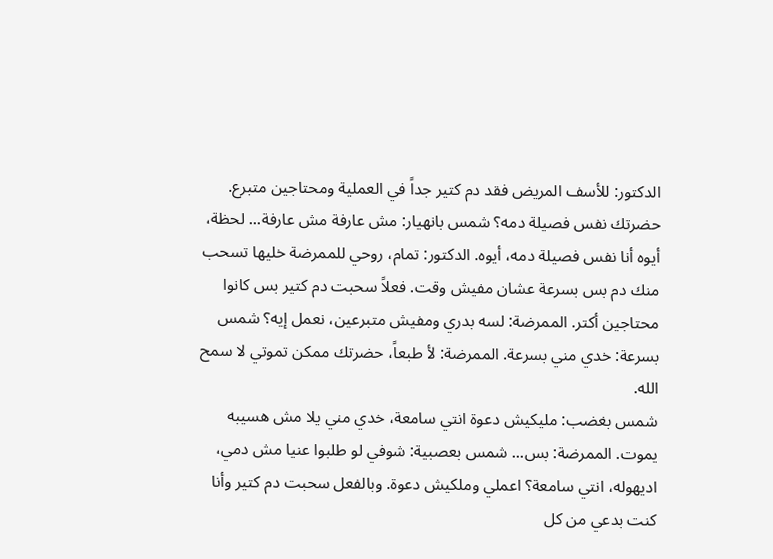الدكتور: للأسف المريض فقد دم كتير جداً في العملية ومحتاجين متبرع. حضرتك نفس فصيلة دمه؟ شمس بانهيار: مش عارفة مش عارفة... لحظة، أيوه أنا نفس فصيلة دمه، أيوه. الدكتور: تمام، روحي للممرضة خليها تسحب منك دم بس بسرعة عشان مفيش وقت. فعلاً سحبت دم كتير بس كانوا محتاجين أكتر. الممرضة: لسه بدري ومفيش متبرعين، نعمل إيه؟ شمس بسرعة: خدي مني بسرعة. الممرضة: لأ طبعاً، حضرتك ممكن تموتي لا سمح الله.
شمس بغضب: مليكيش دعوة انتي سامعة، خدي مني يلا مش هسيبه يموت. الممرضة: بس... شمس بعصبية: شوفي لو طلبوا عنيا مش دمي، اديهوله، انتي سامعة؟ اعملي وملكيش دعوة. وبالفعل سحبت دم كتير وأنا كنت بدعي من كل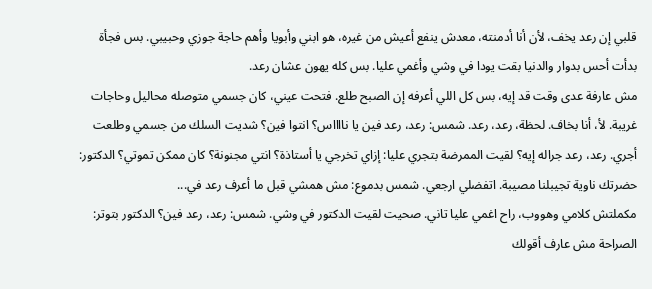قلبي إن رعد يخف، لأن أنا أدمنته، معدش ينفع أعيش من غيره، هو ابني وأبويا وأهم حاجة جوزي وحبيبي. بس فجأة بدأت أحس بدوار والدنيا بقت يودا في وشي وأغمي عليا. بس كله يهون عشان رعد.
مش عارفة عدى وقت قد إيه، بس كل اللي أعرفه إن الصبح طلع. فتحت عيني، كان جسمي متوصله محاليل وحاجات غريبة. لأ، أنا بخاف. لحظة، رعد، رعد. شمس: رعد، رعد فين يا نااااس؟ انتوا فين؟ شديت السلك من جسمي وطلعت أجري. رعد، رعد جراله إيه؟ لقيت الممرضة بتجري عليا: إزاي تخرجي يا أستاذة؟ انتي مجنونة؟ كان ممكن تموتي؟ الدكتور: حضرتك ناوية تجيبلنا مصيبة. اتفضلي ارجعي. شمس بدموع: مش همشي قبل ما أعرف رعد في...
مكملتش كلامي وهووب، راح اغمي عليا تاني. صحيت لقيت الدكتور في وشي. شمس: رعد، رعد فين؟ الدكتور بتوتر: الصراحة مش عارف أقولك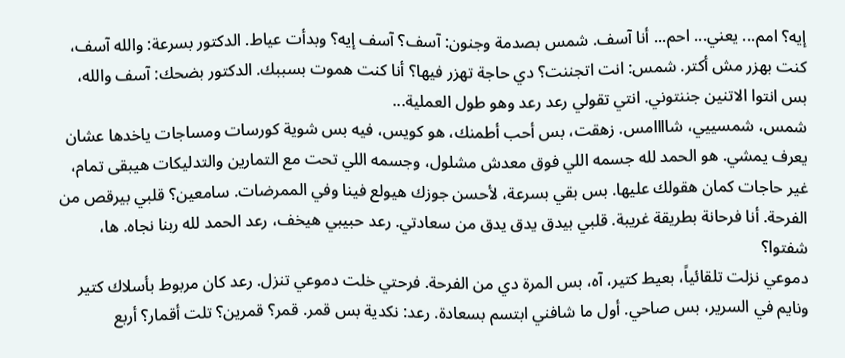إيه؟ امم... يعني... احم... أنا آسف. شمس بصدمة وجنون: آسف؟ آسف إيه؟ وبدأت عياط. الدكتور بسرعة: والله آسف، كنت بهزر مش أكتر. شمس: انت اتجننت؟ دي حاجة تهزر فيها؟ أنا كنت هموت بسببك. الدكتور بضحك: آسف والله، بس انتوا الاتنين جننتوني. انتي تقولي رعد رعد وهو طول العملية...
شمس، شمسييي، شاااامس. زهقت، بس أحب أطمنك، هو كويس، فيه بس شوية كورسات ومساجات ياخدها عشان يعرف يمشي. هو الحمد لله جسمه اللي فوق معدش مشلول، وجسمه اللي تحت مع التمارين والتدليكات هيبقى تمام، غير حاجات كمان هقولك عليها. بس بقي بسرعة، لأحسن جوزك هيولع فينا وفي الممرضات. سامعين؟ قلبي بيرقص من الفرحة. أنا فرحانة بطريقة غريبة. قلبي بيدق يدق يدق من سعادتي. رعد حبيبي هيخف، رعد الحمد لله ربنا نجاه. ها، شفتوا؟
دموعي نزلت تلقائياً، بعيط كتير، آه، بس المرة دي من الفرحة. فرحتي خلت دموعي تنزل. رعد كان مربوط بأسلاك كتير ونايم في السرير، بس صاحي. أول ما شافني ابتسم بسعادة. رعد: نكدية بس قمر. قمر؟ قمرين؟ تلت أقمار؟ أربع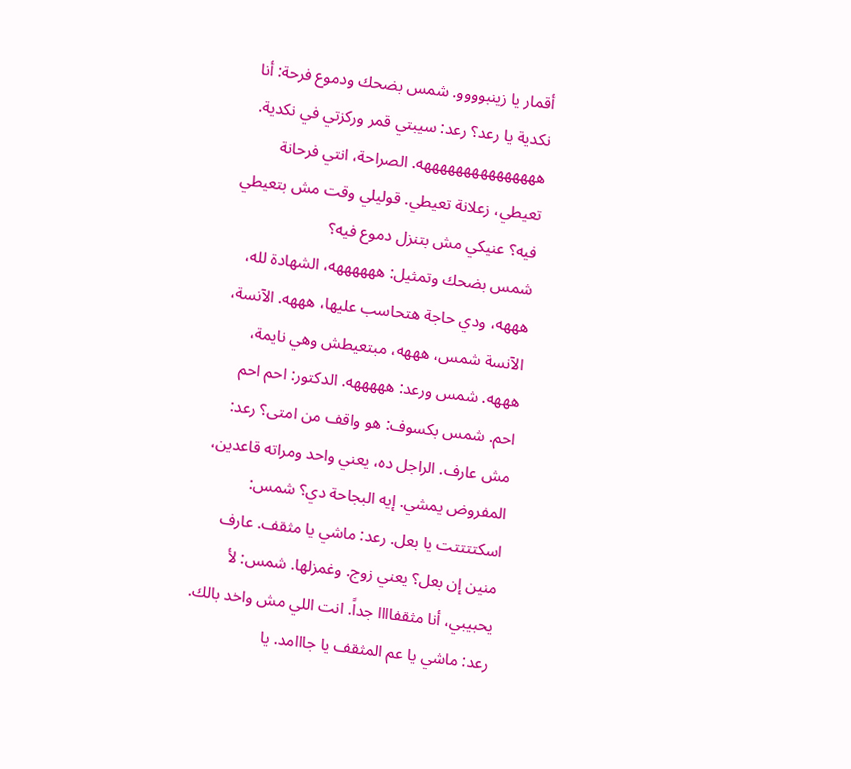أقمار يا زينبوووو. شمس بضحك ودموع فرحة: أنا نكدية يا رعد؟ رعد: سيبتي قمر وركزتي في نكدية. هههههههههههههههه. الصراحة، انتي فرحانة تعيطي، زعلانة تعيطي. قوليلي وقت مش بتعيطي فيه؟ عنيكي مش بتنزل دموع فيه؟
شمس بضحك وتمثيل: ههههههه، الشهادة لله، هههه، ودي حاجة هتحاسب عليها، هههه. الآنسة، الآنسة شمس، هههه، مبتعيطش وهي نايمة، هههه. شمس ورعد: هههههه. الدكتور: احم احم احم. شمس بكسوف: هو واقف من امتى؟ رعد: مش عارف. الراجل ده، يعني واحد ومراته قاعدين، المفروض يمشي. إيه البجاحة دي؟ شمس: اسكتتتتت يا بعل. رعد: ماشي يا مثقف. عارف منين إن بعل؟ يعني زوج. وغمزلها. شمس: لأ يحبيبي، أنا مثقفاااا جداً. انت اللي مش واخد بالك.
رعد: ماشي يا عم المثقف يا جااامد. يا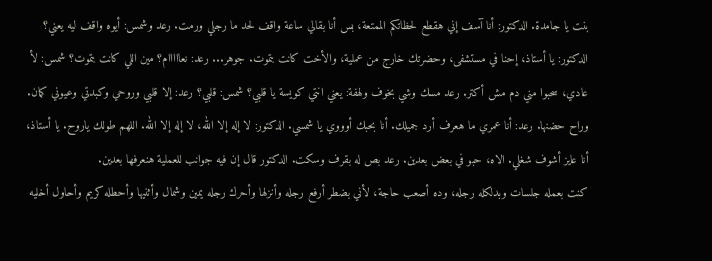بنت يا جامدة. الدكتور: أنا آسف إني هقطع لحظاتكم الممتعة، بس أنا بقالي ساعة واقف لحد ما رجلي ورمت. رعد وشمس: أيوه واقف ليه يعني؟ الدكتور: يا أستاذ، إحنا في مستشفى، وحضرتك خارج من عملية، والأخت كانت بتموت. جوهر... رعد: نعااااام؟ مين اللي كانت بتموت؟ شمس: لأ عادي، سحبوا مني دم مش أكتر. رعد مسك وشي بخوف ولهفة: يعني انتي كويسة يا قلبي؟ شمس: قلبي؟ رعد: إلا قلبي وروحي وكبدتي وعيوني كمان.
وراح حضنها. رعد: أنا عمري ما هعرف أرد جميلك. أنا بحبك أوووي يا شمسي. الدكتور: لا إله إلا الله، لا إله إلا الله. اللهم طولك ياروح. يا أستاذ، أنا عايز أشوف شغلي. الاه، حبو في بعض بعدين. رعد بص له بقرف وسكت. الدكتور قال إن فيه جوانب للعملية هنعرفها بعدين.
كنت بعمله جلسات وبدلكله رجله، وده أصعب حاجة، لأني بضطر أرفع رجله وأنزلها وأحرك رجله يمين وشمال وأثنيها وأحطله كريم وأحاول أخليه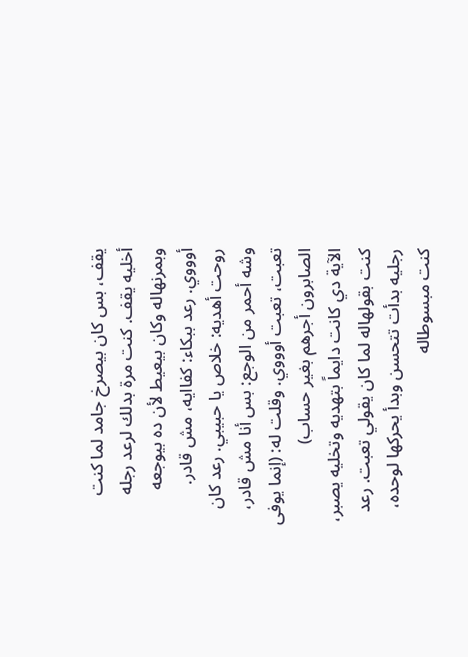يقف، بس كان بيصرخ جامد لما كنت أخليه يقف. كنت مرة بدلك لرعد رجله وبمرنهاله وكان بيعيط لأن ده بيوجعه أوووي. رعد ببكاء: كفاايه، مش قادر. روحت أهديه: خلاص يا حبيبي. رعد كان وشه أحمر من الوجع: بس أنا مش قادر، تعبت، تعبت أوووي. وقلت له: (إنما يوفى الصابرون أجرهم بغير حساب)
الآية دي كانت دايماً بتهديه وتخليه يصبر، كنت بقولهاله لما كان يقولي تعبت. رعد رجليه بدأت تتحسن وبدأ يحركها لوحده، كنت مبسوطاله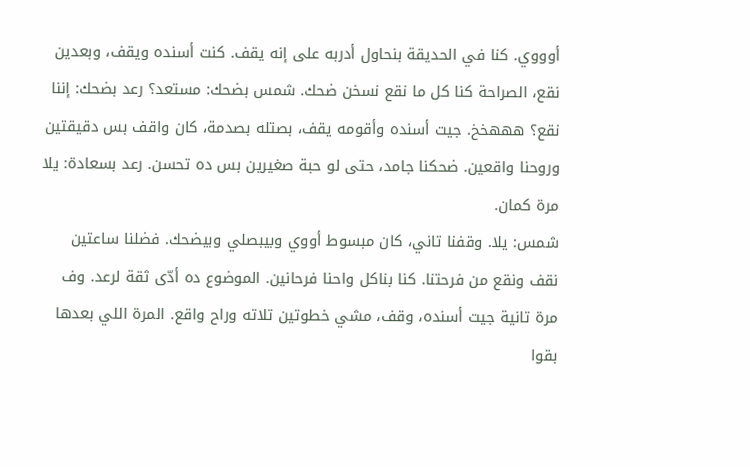أوووي. كنا في الحديقة بنحاول أدربه على إنه يقف. كنت أسنده ويقف، وبعدين نقع، الصراحة كنا كل ما نقع نسخن ضحك. شمس بضحك: مستعد؟ رعد بضحك: إننا نقع؟ هههخخ. جيت أسنده وأقومه يقف، بصتله بصدمة، كان واقف بس دقيقتين وروحنا واقعين. ضحكنا جامد، حتى لو حبة صغيرين بس ده تحسن. رعد بسعادة: يلا مرة كمان.
شمس: يلا. وقفنا تاني، كان مبسوط أووي وبيبصلي وبيضحك. فضلنا ساعتين نقف ونقع من فرحتنا. كنا بناكل واحنا فرحانين. الموضوع ده أدّى ثقة لرعد. وف مرة تانية جيت أسنده، وقف، مشي خطوتين تلاته وراح واقع. المرة اللي بعدها بقوا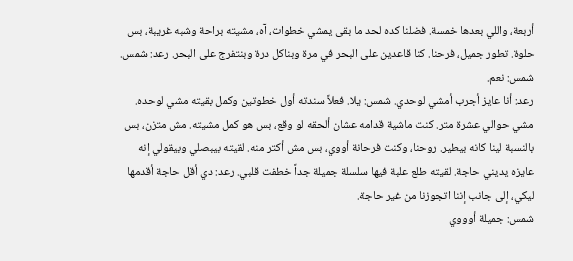أربعة، واللي بعدها خمسة. فضلنا كده لحد ما بقى يمشي خطوات، آه، مشيته براحة وشبه غريبة، بس حلوة. تطور جميل، فرحنا. كنا قاعدين على البحر في مرة وبناكل درة وبنتفرج على البحر. رعد: شمس. شمس: نعم.
رعد: أنا عايز أجرب أمشي لوحدي. شمس: يلا. فعلاً سندته أول خطوتين وكمل بقيته مشي لوحده. مشي حوالي عشرة متر. كنت ماشية قدامه عشان ألحقه لو وقع، بس هو كمل مشيته. مش متزن، بس بالنسبة لينا كانه بيطير. روحنا، وكنت فرحانة أووي، بس مش أكتر منه. لقيته بيبصلي وبيقولي إنه عايزه يديني حاجة. لقيته طلع علبة فيها سلسلة جميلة جداً خطفت قلبي. رعد: دي أقل حاجة أقدمها ليكي، إلى جانب إننا اتجوزنا من غير حاجة.
شمس: جميلة أوووي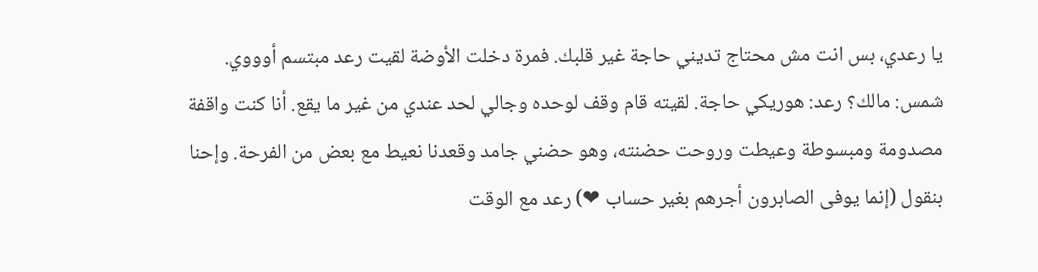يا رعدي، بس انت مش محتاج تديني حاجة غير قلبك. فمرة دخلت الأوضة لقيت رعد مبتسم أوووي. شمس: مالك؟ رعد: هوريكي حاجة. لقيته قام وقف لوحده وجالي لحد عندي من غير ما يقع. أنا كنت واقفة مصدومة ومبسوطة وعيطت وروحت حضنته، وهو حضني جامد وقعدنا نعيط مع بعض من الفرحة. وإحنا بنقول (إنما يوفى الصابرون أجرهم بغير حساب ❤) رعد مع الوقت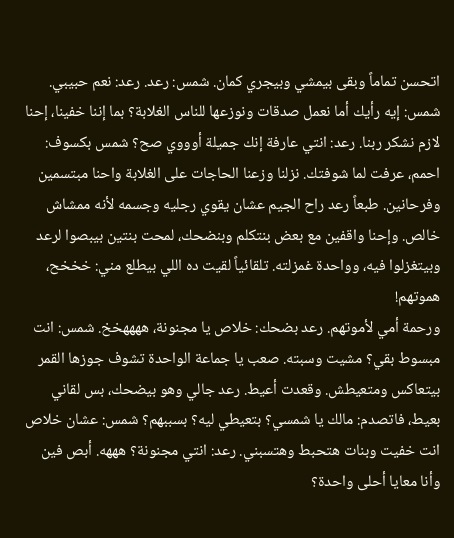اتحسن تماماً وبقى بيمشي وبيجري كمان. شمس: رعد. رعد: نعم حبيبي.
شمس: إيه رأيك أما نعمل صدقات ونوزعها للناس الغلابة؟ بما إننا خفينا، إحنا لازم نشكر ربنا. رعد: انتي عارفة إنك جميلة أوووي صح؟ شمس بكسوف: احمم، عرفت لما شوفتك. نزلنا وزعنا الحاجات على الغلابة واحنا مبتسمين وفرحانين. طبعاً رعد راح الجيم عشان يقوي رجليه وجسمه لأنه ممشاش خالص. وإحنا واقفين مع بعض بنتكلم وبنضحك، لمحت بنتين بيبصوا لرعد وبيتغزلوا فيه، وواحدة غمزلته. تلقائياً لقيت ده اللي بيطلع مني: خخخح، هموتهم!
ورحمة أمي لأموتهم. رعد بضحك: خلاص يا مجنونة، ههههخخ. شمس: انت مبسوط بقي؟ مشيت وسبته. صعب يا جماعة الواحدة تشوف جوزها القمر بيتعاكس ومتعيطش. وقعدت أعيط. رعد جالي وهو بيضحك، بس لقاني بعيط، فاتصدم: مالك يا شمسي؟ بتعيطي ليه؟ بسببهم؟ شمس: عشان خلاص انت خفيت وبنات هتحبط وهتسبني. رعد: انتي مجنونة؟ هههه. أبص فين وأنا معايا أحلى واحدة؟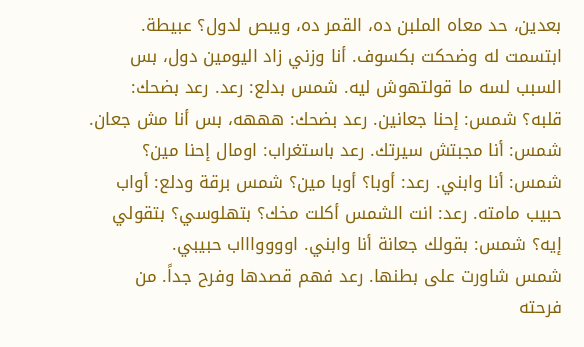بعدين، حد معاه الملبن ده، القمر ده، ويبص لدول؟ عبيطة.
ابتسمت له وضحكت بكسوف. أنا وزني زاد اليومين دول، بس السبب لسه ما قولتهوش ليه. شمس بدلع: رعد. رعد بضحك: قلبه؟ شمس: إحنا جعانين. رعد بضحك: هههه، بس أنا مش جعان. شمس: أنا مجبتش سيرتك. رعد باستغراب: اومال إحنا مين؟ شمس: أنا وابني. رعد: أوبا؟ أوبا مين؟ شمس برقة ودلع: أواب حبيب مامته. رعد: انت الشمس أكلت مخك؟ بتهلوسي؟ بتقولي إيه؟ شمس: بقولك جعانة أنا وابني. اوووواااب حبيبي.
شمس شاورت على بطنها. رعد فهم قصدها وفرح جداً. من فرحته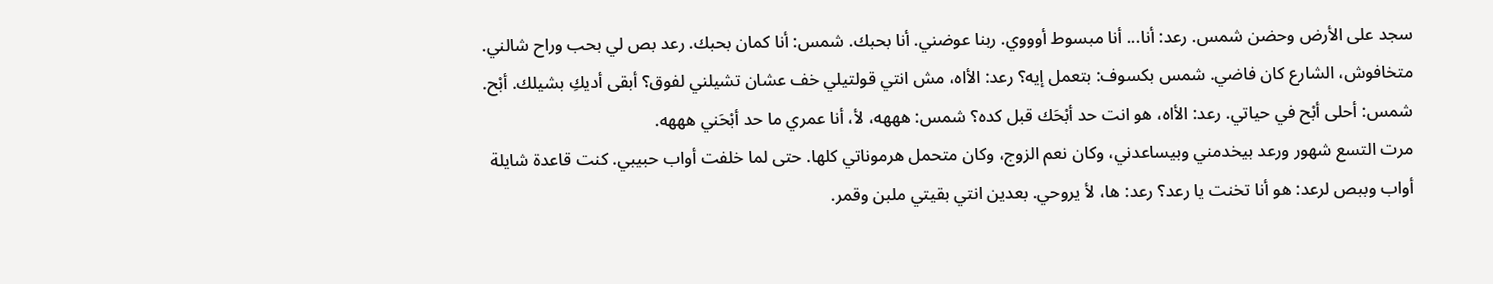سجد على الأرض وحضن شمس. رعد: أنا... أنا مبسوط أوووي. ربنا عوضني. أنا بحبك. شمس: أنا كمان بحبك. رعد بص لي بحب وراح شالني. متخافوش، الشارع كان فاضي. شمس بكسوف: بتعمل إيه؟ رعد: الأاه، مش انتي قولتيلي خف عشان تشيلني لفوق؟ أبقى أديكِ بشيلك. أبْح. شمس: أحلى أبْح في حياتي. رعد: الأاه، هو انت حد أبْحَك قبل كده؟ شمس: هههه، لأ، أنا عمري ما حد أبْحَني هههه.
مرت التسع شهور ورعد بيخدمني وبيساعدني، وكان نعم الزوج، وكان متحمل هرموناتي كلها. حتى لما خلفت أواب حبيبي. كنت قاعدة شايلة أواب وببص لرعد: هو أنا تخنت يا رعد؟ رعد: ها، لأ يروحي. بعدين انتي بقيتي ملبن وقمر.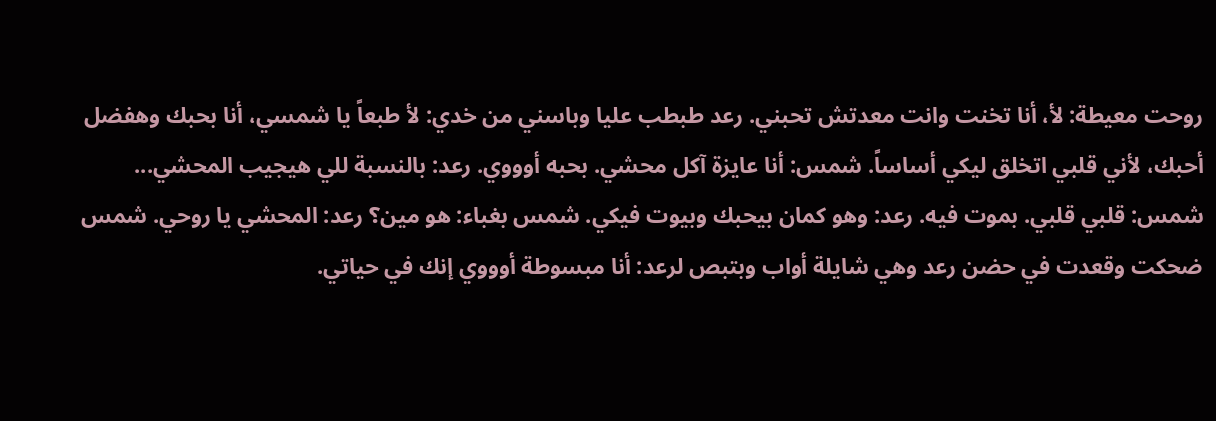روحت معيطة: لأ، أنا تخنت وانت معدتش تحبني. رعد طبطب عليا وباسني من خدي: لأ طبعاً يا شمسي، أنا بحبك وهفضل أحبك، لأني قلبي اتخلق ليكي أساساً. شمس: أنا عايزة آكل محشي. بحبه أوووي. رعد: بالنسبة للي هيجيب المحشي...
شمس: قلبي قلبي. بموت فيه. رعد: وهو كمان بيحبك وبيوت فيكي. شمس بغباء: هو مين؟ رعد: المحشي يا روحي. شمس ضحكت وقعدت في حضن رعد وهي شايلة أواب وبتبص لرعد: أنا مبسوطة أوووي إنك في حياتي.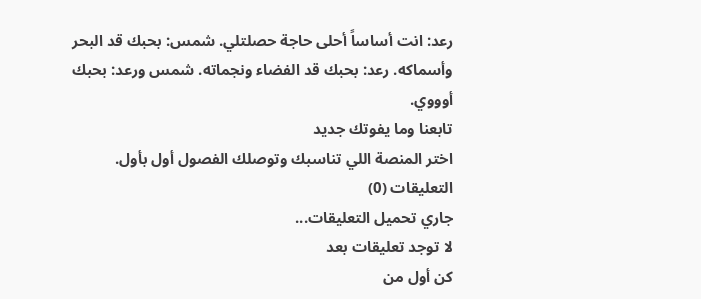رعد: انت أساساً أحلى حاجة حصلتلي. شمس: بحبك قد البحر وأسماكه. رعد: بحبك قد الفضاء ونجماته. شمس ورعد: بحبك أوووي.
تابعنا وما يفوتك جديد
اختر المنصة اللي تناسبك وتوصلك الفصول أول بأول.
التعليقات (0)
جاري تحميل التعليقات...
لا توجد تعليقات بعد
كن أول من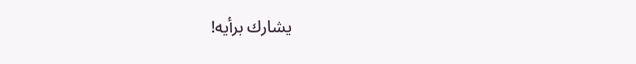يشارك برأيه!